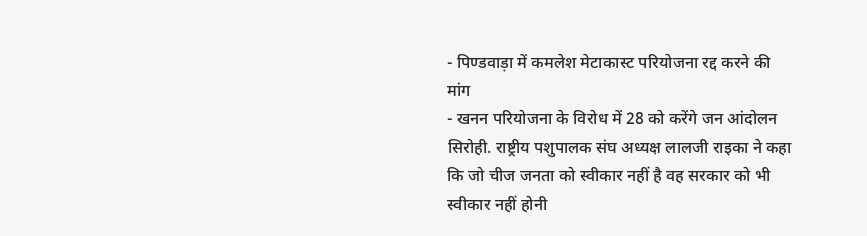- पिण्डवाड़ा में कमलेश मेटाकास्ट परियोजना रद्द करने की मांग
- खनन परियोजना के विरोध में 28 को करेंगे जन आंदोलन
सिरोही. राष्ट्रीय पशुपालक संघ अध्यक्ष लालजी राइका ने कहा कि जो चीज जनता को स्वीकार नहीं है वह सरकार को भी स्वीकार नहीं होनी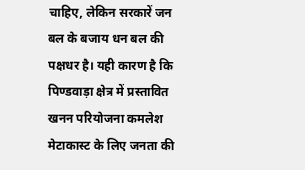चाहिए, लेकिन सरकारें जन बल के बजाय धन बल की पक्षधर है। यही कारण है कि पिण्डवाड़ा क्षेत्र में प्रस्तावित खनन परियोजना कमलेश मेटाकास्ट के लिए जनता की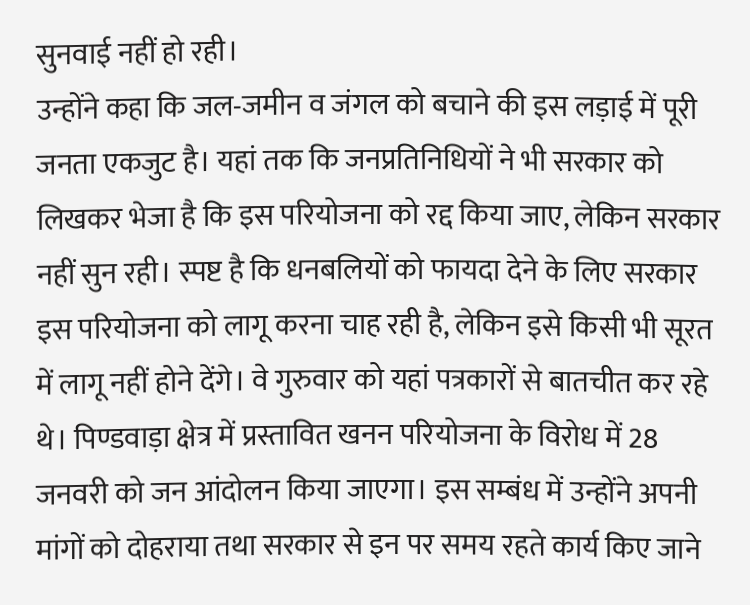सुनवाई नहीं हो रही।
उन्होंने कहा कि जल-जमीन व जंगल को बचाने की इस लड़ाई में पूरी जनता एकजुट है। यहां तक कि जनप्रतिनिधियों ने भी सरकार को लिखकर भेजा है कि इस परियोजना को रद्द किया जाए, लेकिन सरकार नहीं सुन रही। स्पष्ट है कि धनबलियों को फायदा देने के लिए सरकार इस परियोजना को लागू करना चाह रही है, लेकिन इसे किसी भी सूरत में लागू नहीं होने देंगे। वे गुरुवार को यहां पत्रकारों से बातचीत कर रहे थे। पिण्डवाड़ा क्षेत्र में प्रस्तावित खनन परियोजना के विरोध में 28 जनवरी को जन आंदोलन किया जाएगा। इस सम्बंध में उन्होंने अपनी मांगों को दोहराया तथा सरकार से इन पर समय रहते कार्य किए जाने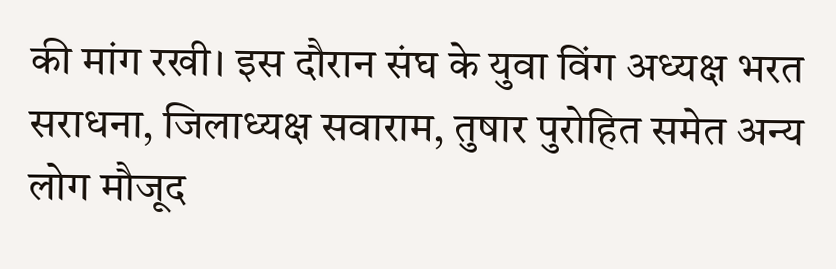की मांग रखी। इस दौरान संघ के युवा विंग अध्यक्ष भरत सराधना, जिलाध्यक्ष सवाराम, तुषार पुरोहित समेत अन्य लोग मौजूद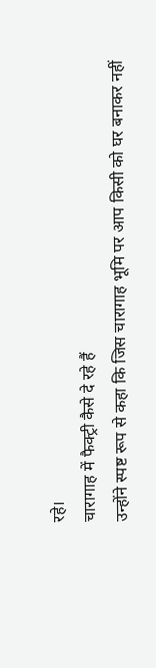रहे।
चारागाह में फैक्ट्री कैसे दे रहे हैं
उन्होंने स्पष्ट रूप से कहा कि जिस चारागाह भूमि पर आप किसी को घर बनाकर नहीं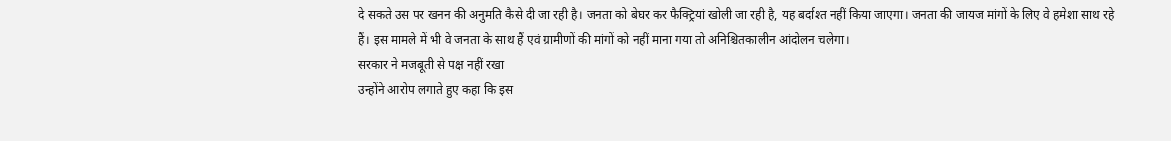दे सकते उस पर खनन की अनुमति कैसे दी जा रही है। जनता को बेघर कर फैक्ट्रियां खोली जा रही है, यह बर्दाश्त नहीं किया जाएगा। जनता की जायज मांगों के लिए वे हमेशा साथ रहे हैं। इस मामले में भी वे जनता के साथ हैं एवं ग्रामीणों की मांगों को नहीं माना गया तो अनिश्चितकालीन आंदोलन चलेगा।
सरकार ने मजबूती से पक्ष नहीं रखा
उन्होंने आरोप लगाते हुए कहा कि इस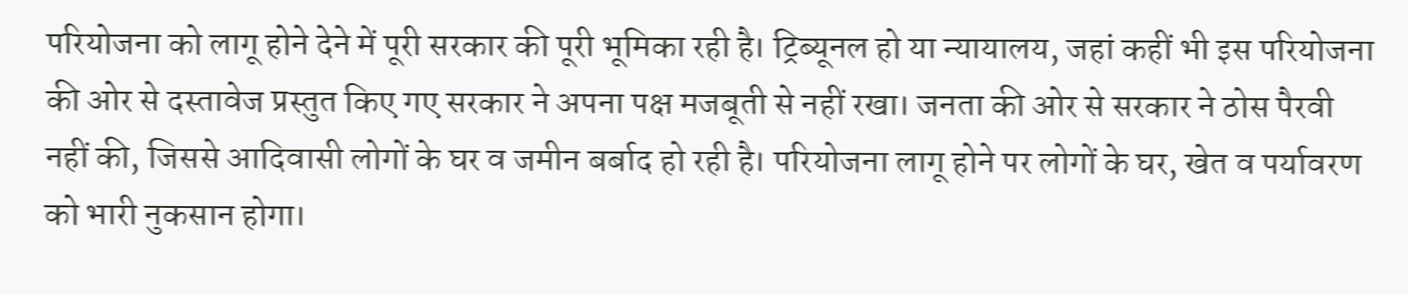परियोजना को लागू होने देने में पूरी सरकार की पूरी भूमिका रही है। ट्रिब्यूनल हो या न्यायालय, जहां कहीं भी इस परियोजना की ओर से दस्तावेज प्रस्तुत किए गए सरकार ने अपना पक्ष मजबूती से नहीं रखा। जनता की ओर से सरकार ने ठोस पैरवी नहीं की, जिससे आदिवासी लोगों के घर व जमीन बर्बाद हो रही है। परियोजना लागू होने पर लोगों के घर, खेत व पर्यावरण को भारी नुकसान होगा।